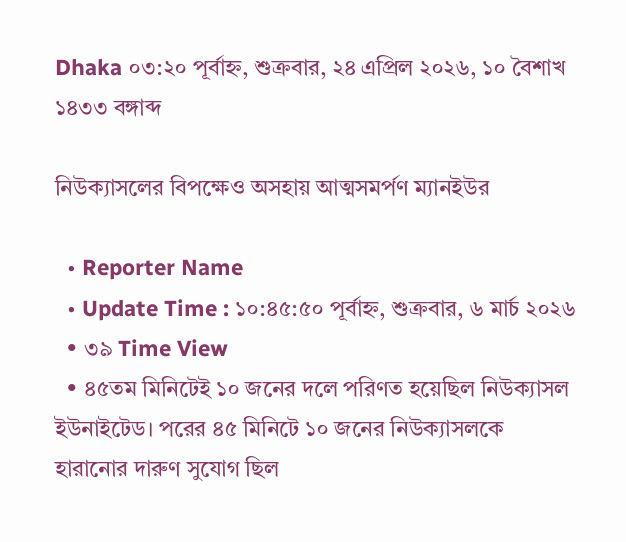Dhaka ০৩:২০ পূর্বাহ্ন, শুক্রবার, ২৪ এপ্রিল ২০২৬, ১০ বৈশাখ ১৪৩৩ বঙ্গাব্দ

নিউক্যাসলের বিপক্ষেও অসহায় আত্মসমর্পণ ম্যানইউর

  • Reporter Name
  • Update Time : ১০:৪৫:৫০ পূর্বাহ্ন, শুক্রবার, ৬ মার্চ ২০২৬
  • ৩৯ Time View
  • ৪৫তম মিনিটেই ১০ জনের দলে পরিণত হয়েছিল নিউক্যাসল ইউনাইটেড। পরের ৪৫ মিনিটে ১০ জনের নিউক্যাসলকে হারানোর দারুণ সুযোগ ছিল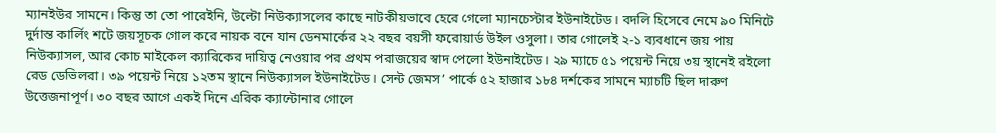ম্যানইউর সামনে। কিন্তু তা তো পারেইনি, উল্টো নিউক্যাসলের কাছে নাটকীয়ভাবে হেরে গেলো ম্যানচেস্টার ইউনাইটেড। বদলি হিসেবে নেমে ৯০ মিনিটে দুর্দান্ত কার্লিং শটে জয়সূচক গোল করে নায়ক বনে যান ডেনমার্কের ২২ বছর বয়সী ফরোয়ার্ড উইল ওসুলা। তার গোলেই ২-১ ব্যবধানে জয় পায় নিউক্যাসল, আর কোচ মাইকেল ক্যারিকের দায়িত্ব নেওয়ার পর প্রথম পরাজয়ের স্বাদ পেলো ইউনাইটেড। ২৯ ম্যাচে ৫১ পয়েন্ট নিয়ে ৩য় স্থানেই রইলো রেড ডেভিলরা। ৩৯ পয়েন্ট নিয়ে ১২তম স্থানে নিউক্যাসল ইউনাইটেড। সেন্ট জেমস’ পার্কে ৫২ হাজার ১৮৪ দর্শকের সামনে ম্যাচটি ছিল দারুণ উত্তেজনাপূর্ণ। ৩০ বছর আগে একই দিনে এরিক ক্যান্টোনার গোলে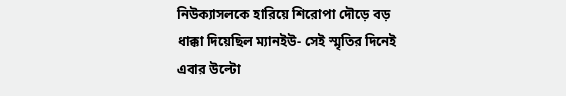নিউক্যাসলকে হারিয়ে শিরোপা দৌড়ে বড় ধাক্কা দিয়েছিল ম্যানইউ- সেই স্মৃতির দিনেই এবার উল্টো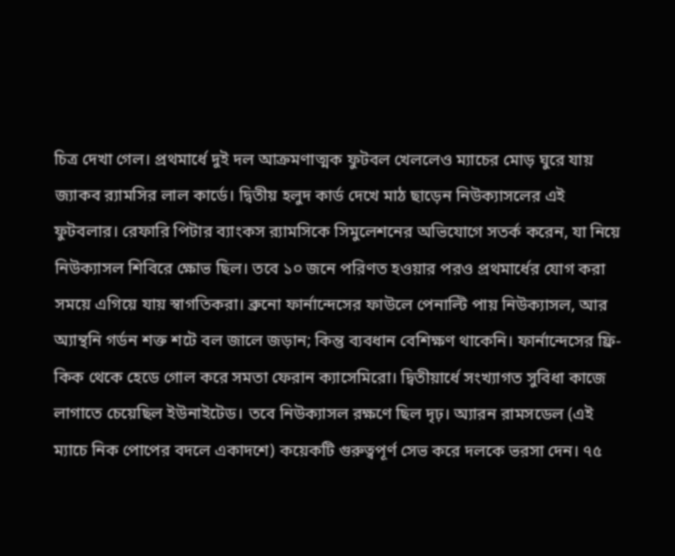চিত্র দেখা গেল। প্রথমার্ধে দুই দল আক্রমণাত্মক ফুটবল খেললেও ম্যাচের মোড় ঘুরে যায় জ্যাকব র‌্যামসির লাল কার্ডে। দ্বিতীয় হলুদ কার্ড দেখে মাঠ ছাড়েন নিউক্যাসলের এই ফুটবলার। রেফারি পিটার ব্যাংকস র‌্যামসিকে সিমুলেশনের অভিযোগে সতর্ক করেন, যা নিয়ে নিউক্যাসল শিবিরে ক্ষোভ ছিল। তবে ১০ জনে পরিণত হওয়ার পরও প্রথমার্ধের যোগ করা সময়ে এগিয়ে যায় স্বাগতিকরা। ব্রুনো ফার্নান্দেসের ফাউলে পেনাল্টি পায় নিউক্যাসল, আর অ্যান্থনি গর্ডন শক্ত শটে বল জালে জড়ান; কিন্তু ব্যবধান বেশিক্ষণ থাকেনি। ফার্নান্দেসের ফ্রি-কিক থেকে হেডে গোল করে সমতা ফেরান ক্যাসেমিরো। দ্বিতীয়ার্ধে সংখ্যাগত সুবিধা কাজে লাগাতে চেয়েছিল ইউনাইটেড। তবে নিউক্যাসল রক্ষণে ছিল দৃঢ়। অ্যারন রামসডেল (এই ম্যাচে নিক পোপের বদলে একাদশে) কয়েকটি গুরুত্বপূর্ণ সেভ করে দলকে ভরসা দেন। ৭৫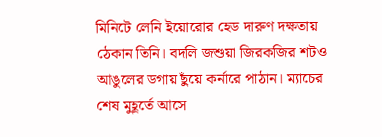মিনিটে লেনি ইয়োরোর হেড দারুণ দক্ষতায় ঠেকান তিনি। বদলি জশুয়া জিরকজির শটও আঙুলের ডগায় ছুঁয়ে কর্নারে পাঠান। ম্যাচের শেষ মুহূর্তে আসে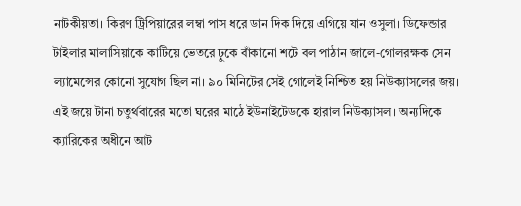নাটকীয়তা। কিরণ ট্রিপিয়ারের লম্বা পাস ধরে ডান দিক দিয়ে এগিয়ে যান ওসুলা। ডিফেন্ডার টাইলার মালাসিয়াকে কাটিয়ে ভেতরে ঢ়ুকে বাঁকানো শটে বল পাঠান জালে-গোলরক্ষক সেন ল্যামেন্সের কোনো সুযোগ ছিল না। ৯০ মিনিটের সেই গোলেই নিশ্চিত হয় নিউক্যাসলের জয়। এই জয়ে টানা চতুর্থবারের মতো ঘরের মাঠে ইউনাইটেডকে হারাল নিউক্যাসল। অন্যদিকে ক্যারিকের অধীনে আট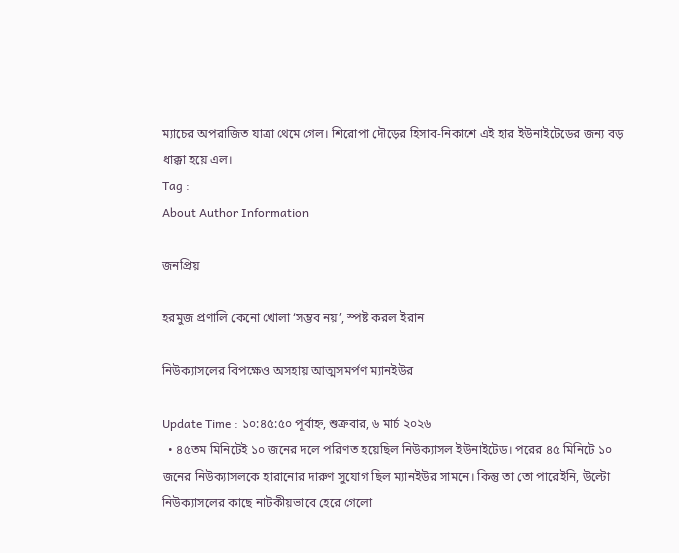ম্যাচের অপরাজিত যাত্রা থেমে গেল। শিরোপা দৌড়ের হিসাব-নিকাশে এই হার ইউনাইটেডের জন্য বড় ধাক্কা হয়ে এল।
Tag :
About Author Information

জনপ্রিয়

হরমুজ প্রণালি কেনো খোলা ‘সম্ভব নয়’, স্পষ্ট করল ইরান

নিউক্যাসলের বিপক্ষেও অসহায় আত্মসমর্পণ ম্যানইউর

Update Time : ১০:৪৫:৫০ পূর্বাহ্ন, শুক্রবার, ৬ মার্চ ২০২৬
  • ৪৫তম মিনিটেই ১০ জনের দলে পরিণত হয়েছিল নিউক্যাসল ইউনাইটেড। পরের ৪৫ মিনিটে ১০ জনের নিউক্যাসলকে হারানোর দারুণ সুযোগ ছিল ম্যানইউর সামনে। কিন্তু তা তো পারেইনি, উল্টো নিউক্যাসলের কাছে নাটকীয়ভাবে হেরে গেলো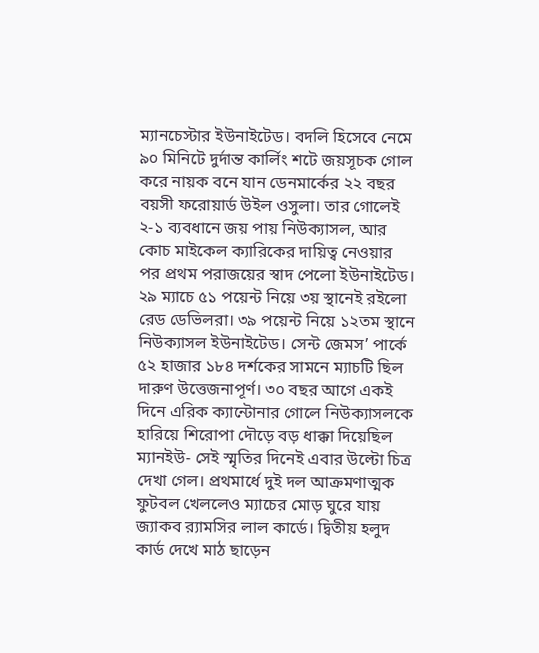ম্যানচেস্টার ইউনাইটেড। বদলি হিসেবে নেমে ৯০ মিনিটে দুর্দান্ত কার্লিং শটে জয়সূচক গোল করে নায়ক বনে যান ডেনমার্কের ২২ বছর বয়সী ফরোয়ার্ড উইল ওসুলা। তার গোলেই ২-১ ব্যবধানে জয় পায় নিউক্যাসল, আর কোচ মাইকেল ক্যারিকের দায়িত্ব নেওয়ার পর প্রথম পরাজয়ের স্বাদ পেলো ইউনাইটেড। ২৯ ম্যাচে ৫১ পয়েন্ট নিয়ে ৩য় স্থানেই রইলো রেড ডেভিলরা। ৩৯ পয়েন্ট নিয়ে ১২তম স্থানে নিউক্যাসল ইউনাইটেড। সেন্ট জেমস’ পার্কে ৫২ হাজার ১৮৪ দর্শকের সামনে ম্যাচটি ছিল দারুণ উত্তেজনাপূর্ণ। ৩০ বছর আগে একই দিনে এরিক ক্যান্টোনার গোলে নিউক্যাসলকে হারিয়ে শিরোপা দৌড়ে বড় ধাক্কা দিয়েছিল ম্যানইউ- সেই স্মৃতির দিনেই এবার উল্টো চিত্র দেখা গেল। প্রথমার্ধে দুই দল আক্রমণাত্মক ফুটবল খেললেও ম্যাচের মোড় ঘুরে যায় জ্যাকব র‌্যামসির লাল কার্ডে। দ্বিতীয় হলুদ কার্ড দেখে মাঠ ছাড়েন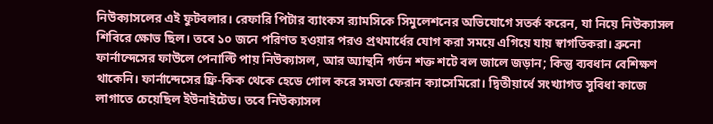নিউক্যাসলের এই ফুটবলার। রেফারি পিটার ব্যাংকস র‌্যামসিকে সিমুলেশনের অভিযোগে সতর্ক করেন, যা নিয়ে নিউক্যাসল শিবিরে ক্ষোভ ছিল। তবে ১০ জনে পরিণত হওয়ার পরও প্রথমার্ধের যোগ করা সময়ে এগিয়ে যায় স্বাগতিকরা। ব্রুনো ফার্নান্দেসের ফাউলে পেনাল্টি পায় নিউক্যাসল, আর অ্যান্থনি গর্ডন শক্ত শটে বল জালে জড়ান; কিন্তু ব্যবধান বেশিক্ষণ থাকেনি। ফার্নান্দেসের ফ্রি-কিক থেকে হেডে গোল করে সমতা ফেরান ক্যাসেমিরো। দ্বিতীয়ার্ধে সংখ্যাগত সুবিধা কাজে লাগাতে চেয়েছিল ইউনাইটেড। তবে নিউক্যাসল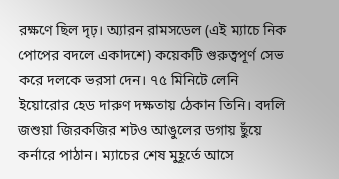রক্ষণে ছিল দৃঢ়। অ্যারন রামসডেল (এই ম্যাচে নিক পোপের বদলে একাদশে) কয়েকটি গুরুত্বপূর্ণ সেভ করে দলকে ভরসা দেন। ৭৫ মিনিটে লেনি ইয়োরোর হেড দারুণ দক্ষতায় ঠেকান তিনি। বদলি জশুয়া জিরকজির শটও আঙুলের ডগায় ছুঁয়ে কর্নারে পাঠান। ম্যাচের শেষ মুহূর্তে আসে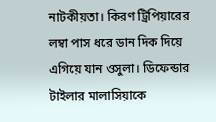নাটকীয়তা। কিরণ ট্রিপিয়ারের লম্বা পাস ধরে ডান দিক দিয়ে এগিয়ে যান ওসুলা। ডিফেন্ডার টাইলার মালাসিয়াকে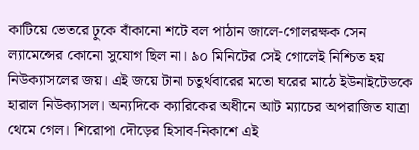কাটিয়ে ভেতরে ঢ়ুকে বাঁকানো শটে বল পাঠান জালে-গোলরক্ষক সেন ল্যামেন্সের কোনো সুযোগ ছিল না। ৯০ মিনিটের সেই গোলেই নিশ্চিত হয় নিউক্যাসলের জয়। এই জয়ে টানা চতুর্থবারের মতো ঘরের মাঠে ইউনাইটেডকে হারাল নিউক্যাসল। অন্যদিকে ক্যারিকের অধীনে আট ম্যাচের অপরাজিত যাত্রা থেমে গেল। শিরোপা দৌড়ের হিসাব-নিকাশে এই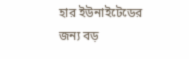হার ইউনাইটেডের জন্য বড়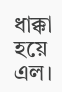ধাক্কা হয়ে এল।